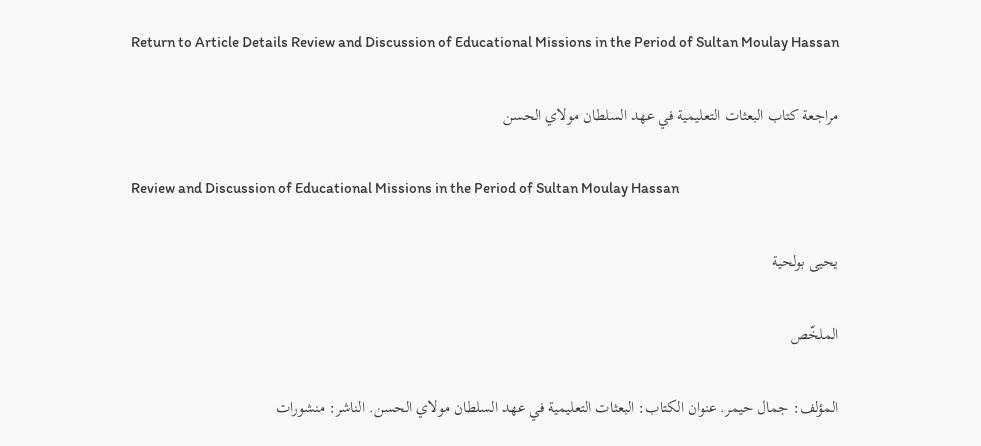Return to Article Details Review and Discussion of Educational Missions in the Period of Sultan Moulay Hassan

مراجعة كتاب البعثات التعليمية في عهد السلطان مولاي الحسن

Review and Discussion of Educational Missions in the Period of Sultan Moulay Hassan

يحيى بولحية

الملخّص

المؤلف: جمال حيمر. عنوان الكتاب: البعثات التعليمية في عهد السلطان مولاي الحسن. الناشر: منشورات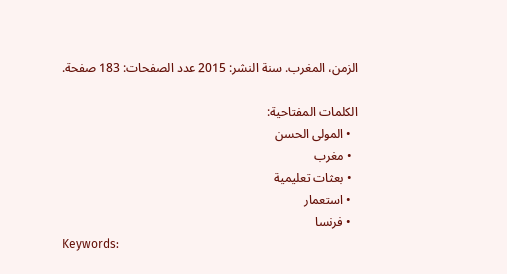الزمن، المغرب. سنة النشر: 2015 عدد الصفحات: 183 صفحة.

الكلمات المفتاحية:
  • المولى الحسن
  • مغرب
  • بعثات تعليمية
  • استعمار
  • فرنسا
Keywords: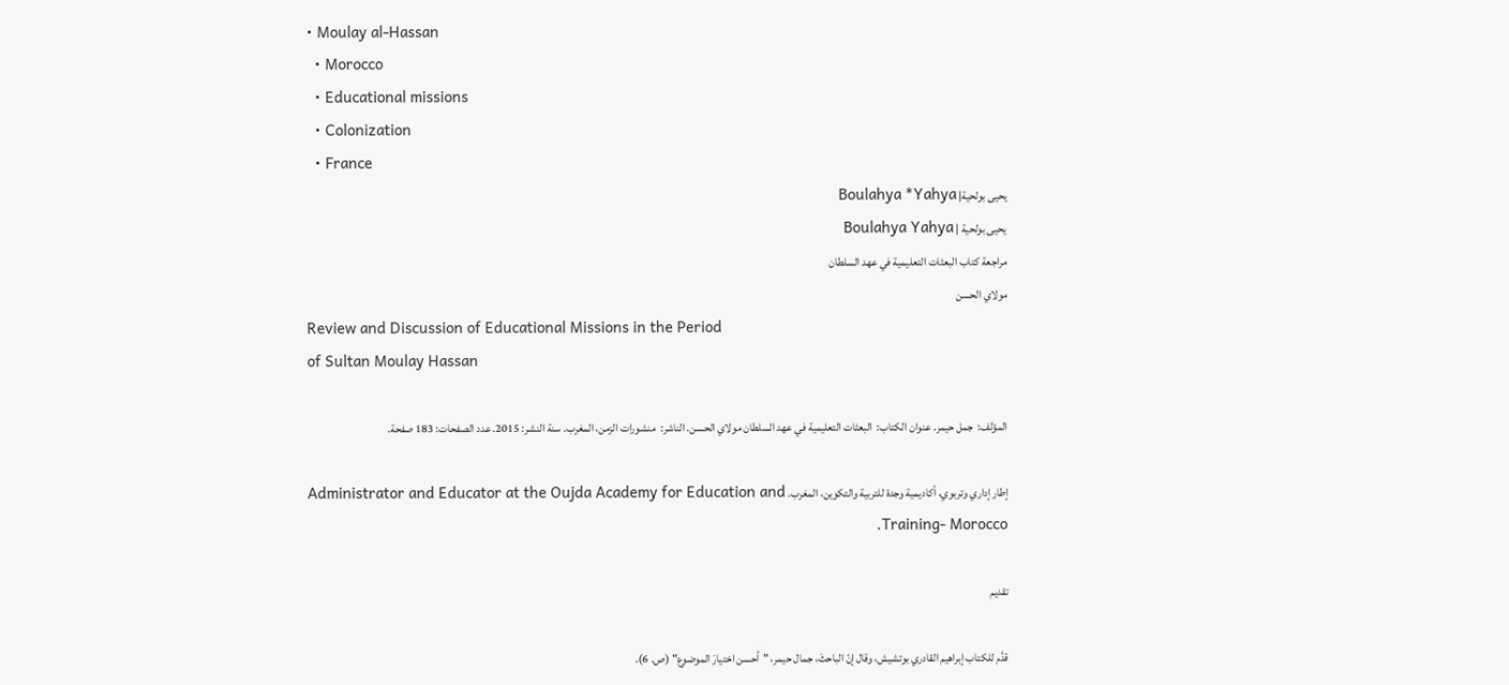• Moulay al-Hassan
  • Morocco
  • Educational missions
  • Colonization
  • France
يحيى بولحية| Boulahya *Yahya
يحيى بولحية | Boulahya Yahya
مراجعة كتاب البعثات التعليمية في عهد السلطان
مولاي الحسن
Review and Discussion of Educational Missions in the Period
of Sultan Moulay Hassan

المؤلف:  جمل حيمر. عنوان الكتاب:  البعثات التعليمية في عهد السلطان مولاي الحسن. الناشر:  منشورات الزمن، المغرب. سنة النشر: 2015. عدد الصفحات: 183 صفحة.

إطار إداري وتربوي، أكاديمية وجدة للتربية والتكوين، المغرب. Administrator and Educator at the Oujda Academy for Education and Training- Morocco.

تقديم

قدَّم للكتاب إبراهيم القادري بوتشيش، وقال إنّ الباحثَ، جمال حيمر، "أحسن اختيارَ الموضوع" (ص. 6).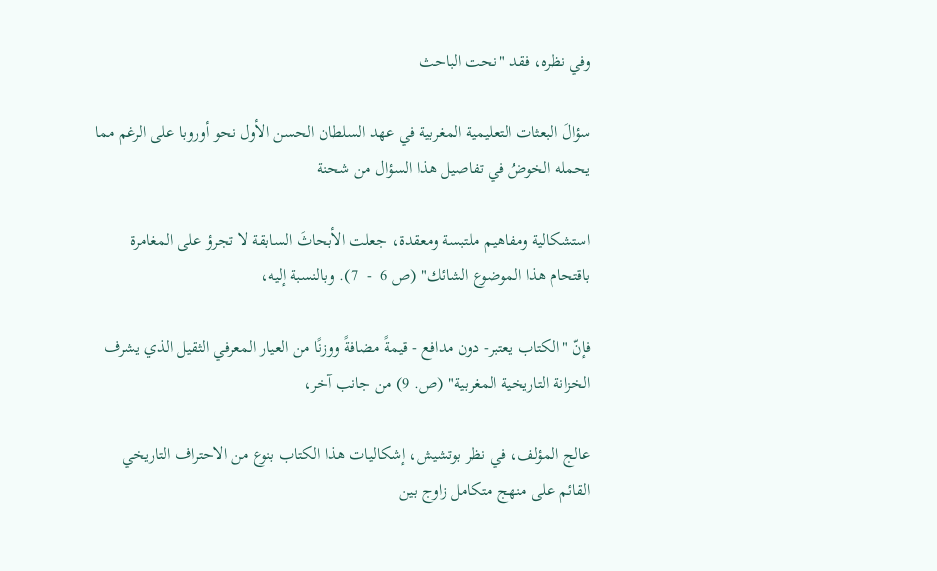وفي نظره، فقد "نحت الباحث

سؤالَ البعثات التعليمية المغربية في عهد السلطان الحسن الأول نحو أوروبا على الرغم مما يحمله الخوضُ في تفاصيل هذا السؤال من شحنة

استشكالية ومفاهيم ملتبسة ومعقدة، جعلت الأبحاثَ السابقة لا تجرؤ على المغامرة باقتحام هذا الموضوع الشائك" (ص 6  -  7). وبالنسبة إليه،

فإنّ "الكتاب يعتبر- دون مدافع - قيمةً مضافةً ووزنًا من العيار المعرفي الثقيل الذي يشرف الخزانة التاريخية المغربية" (ص. 9) من جانب آخر،

عالج المؤلف، في نظر بوتشيش، إشكاليات هذا الكتاب بنوع من الاحتراف التاريخي القائم على منهج متكامل زاوج بين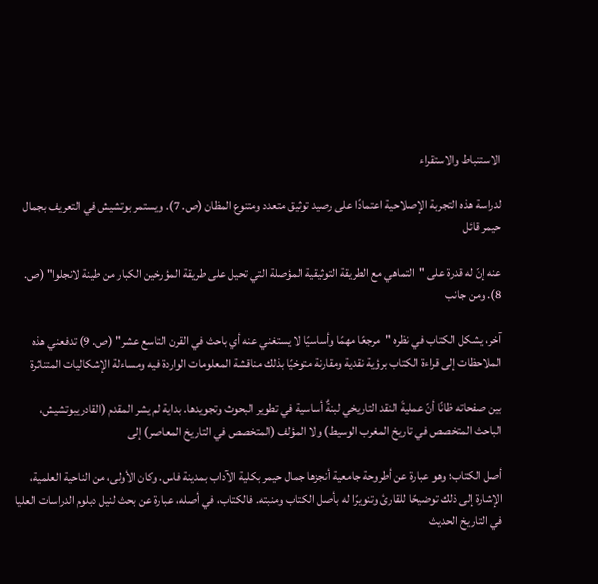الاستنباط والاستقراء

لدراسة هذه التجربة الإصلاحية اعتمادًا على رصيد توثيق متعدد ومتنوع المظان (ص. 7). ويستمر بوتشيش في التعريف بجمال حيمر قائل

عنه إنّ له قدرة على "التماهي مع الطريقة التوثيقية المؤصلة التي تحيل على طريقة المؤرخين الكبار من طينة لانجلوا" (ص. 8). ومن جانب

آخر، يشكل الكتاب في نظره "مرجعًا مهمًا وأساسيًا لا يستغني عنه أي باحث في القرن التاسع عشر" (ص. 9) تدفعني هذه الملاحظات إلى قراءة الكتاب برؤية نقدية ومقارنة متوخيًا بذلك مناقشة المعلومات الواردة فيه ومساءلة الإشكاليات المتناثرة

بين صفحاته ظانًا أنّ عمليةَ النقد التاريخي لبنةٌ أساسية في تطوير البحوث وتجويدها. بداية لم يشر المقدم (القادريبوتشيش، الباحث المتخصص في تاريخ المغرب الوسيط) ولا المؤلف (المتخصص في التاريخ المعاصر) إلى

أصل الكتاب؛ وهو عبارة عن أطروحة جامعية أنجزها جمال حيمر بكلية الآداب بمدينة فاس. وكان الأولى، من الناحية العلمية، الإشارة إلى ذلك توضيحًا للقارئ وتنويرًا له بأصل الكتاب ومنبته. فالكتاب، في أصله، عبارة عن بحث لنيل دبلوم الدراسات العليا في التاريخ الحديث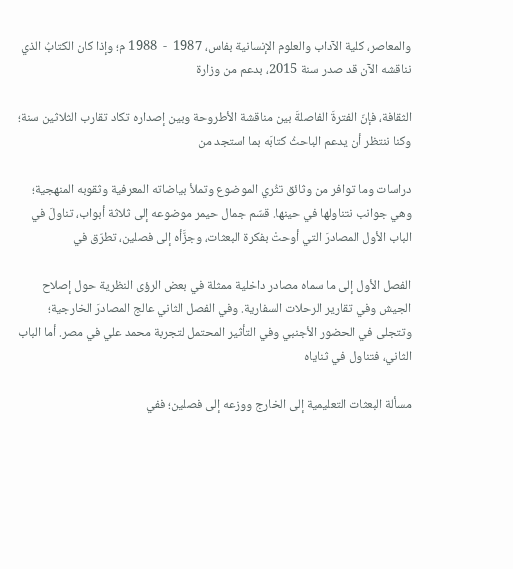والمعاصر، كلية الآداب والعلوم الإنسانية بفاس، 1987  -  1988 م؛ وإذا كان الكتابُ الذي نناقشه الآن قد صدر سنة 2015، بدعم من وزارة

الثقافة، فإنّ الفترةَ الفاصلةَ بين مناقشة الأطروحة وبين إصداره تكاد تقارب الثلاثين سنة؛ وكنا ننتظر أن يدعم الباحثُ كتابَه بما استجد من

دراسات وما توافر من وثائق تثُري الموضوع وتملأ بياضاته المعرفية وثقوبه المنهجية؛ وهي جوانب نتناولها في حينها. قسّم جمال حيمر موضوعه إلى ثلاثة أبواب، تناولَ في الباب الأول المصادرَ التي أوحتْ بفكرة البعثات، وجزَّأه إلى فصلين، تطرّق في

الفصل الأول إلى ما سماه مصادر داخلية ممثلة في بعض الرؤى النظرية حول إصلاح الجيش وفي تقارير الرحلات السفارية. وفي الفصل الثاني عالج المصادرَ الخارجية؛ وتتجلى في الحضور الأجنبي وفي التأثير المحتمل لتجربة محمد علي في مصر. أما الباب الثاني، فتناول في ثناياه

مسألة البعثات التعليمية إلى الخارج ووزعه إلى فصلين؛ ففي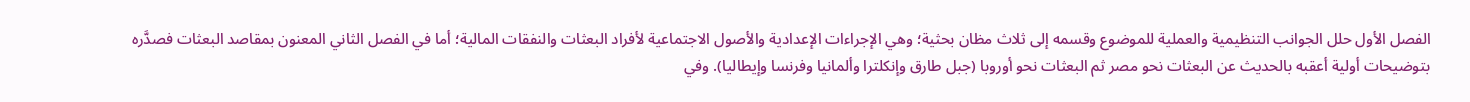الفصل الأول حلل الجوانب التنظيمية والعملية للموضوع وقسمه إلى ثلاث مظان بحثية؛ وهي الإجراءات الإعدادية والأصول الاجتماعية لأفراد البعثات والنفقات المالية؛ أما في الفصل الثاني المعنون بمقاصد البعثات فصدَّره بتوضيحات أولية أعقبه بالحديث عن البعثات نحو مصر ثم البعثات نحو أوروبا (جبل طارق وإنكلترا وألمانيا وفرنسا وإيطاليا). وفي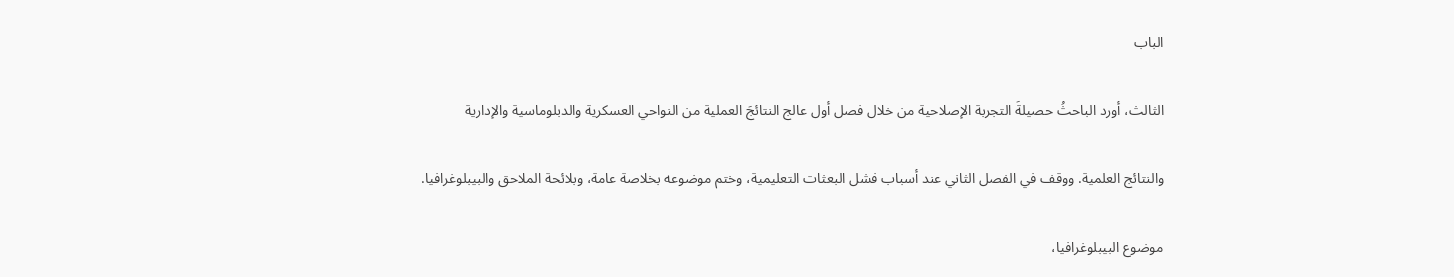الباب

الثالث، أورد الباحثُ حصيلةَ التجربة الإصلاحية من خلال فصل أول عالج النتائجَ العملية من النواحي العسكرية والدبلوماسية والإدارية

والنتائج العلمية. ووقف في الفصل الثاني عند أسباب فشل البعثات التعليمية، وختم موضوعه بخلاصة عامة، وبلائحة الملاحق والبيبلوغرافيا.

موضوع البيبلوغرافيا،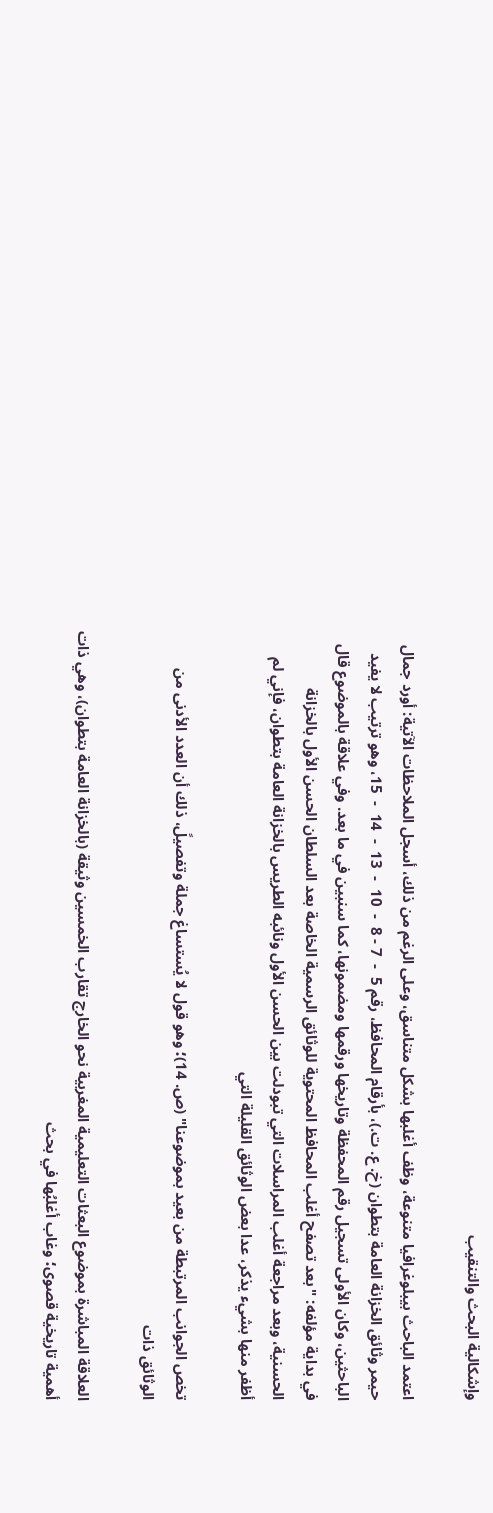وإشكالية البحث والتنقيب

اعتمد الباحث بيبلوغرافيا متنوعة، وظف أغلبها بشكل متناسق، وعلى الرغم من ذلك، أسجل الملاحظات الآتية: أورد جمال حيمر وثائق الخزانة العامة بتطوان (خ. ع. ت.)، بأرقام المحافظ، رقم 5  -  7 - 8  -  10  -  13  -  14  -  15، وهو ترتيب لا يفيد الباحثين، وكان الأولى تسجيل رقم المحفظة وتاريخها ورقمها ومضمونها، كما سنبين في ما بعد. وفي علاقة بالموضوع قال في بداية مؤلفه: "بعد تصفح أغلب المحافظ المحتوية للوثائق الرسمية الخاصة بعد السلطان الحسن الأول بالخزانة الحسنية، وبعد مراجعة أغلب المراسلات التي تبودلت بين الحسن الأول ونائبه الطريس بالخزانة العامة بتطوان، فإني لم أظفر منها بشيء يذكر، عدا بعض الوثائق القليلة التي

تخص الجوانب المرتبطة من بعيد بموضوعنا" (ص. 14)؛ وهو قول لا يُستساغ جملة وتفصيلً، ذلك أن العدد الأدنى من الوثائق ذات

العلاقة المباشرة بموضوع البعثات التعليمية المغربية نحو الخارج تقارب الخمسين وثيقة (بالخزانة العامة بتطوان)، وهي ذات أهمية تاريخية قصوى؛ وغاب أغلبُها في بحث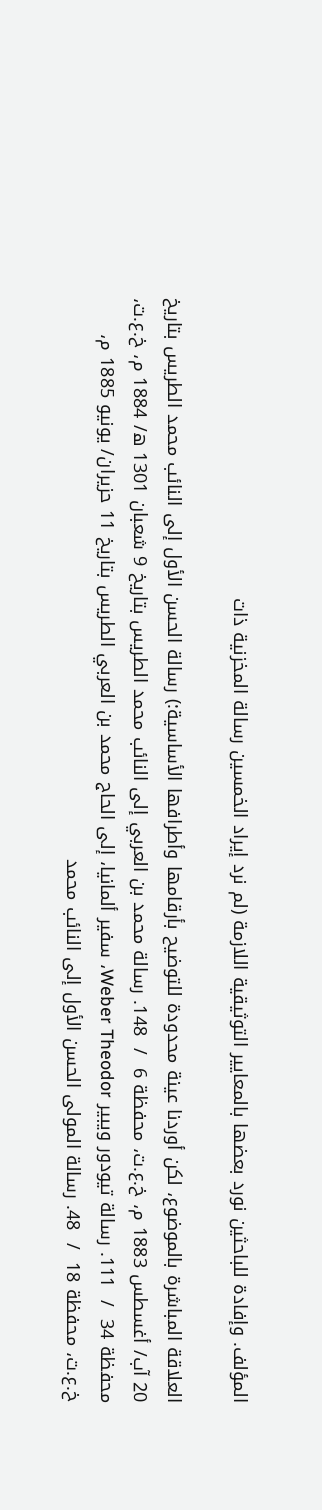المؤلف. وإفادة للباحثين نورد بعضها بالمعايير التوثيقية اللازمة (لم نرد إيراد الخمسين رسالة المخزنية ذات

العلاقة المباشرة بالموضوع، لكن أوردنا عينة محدودة للتوضيح بأرقامها وأطرافها الأساسية:) رسالة الحسن الأول إلى النائب محمد الطريس بتاريخ 20 آب/ أغسطس 1883 م، خ.ع.ت، محفظة 6  /  148. رسالة محمد بن العربي إلى النائب محمد الطريس بتاريخ 9 شعبان 1301 ه/ 1884 م، خ.ع.ت، محفظة 34  /  111. رسالة تيودور ويبير Weber Theodor، سفير ألمانيا، إلى الحاج محمد بن العربي الطريس بتاريخ 11 حزيران/ يونيو 1885 م، خ.ع.ت، محفظة 18  /  48. رسالة المولى الحسن الأول إلى النائب محمد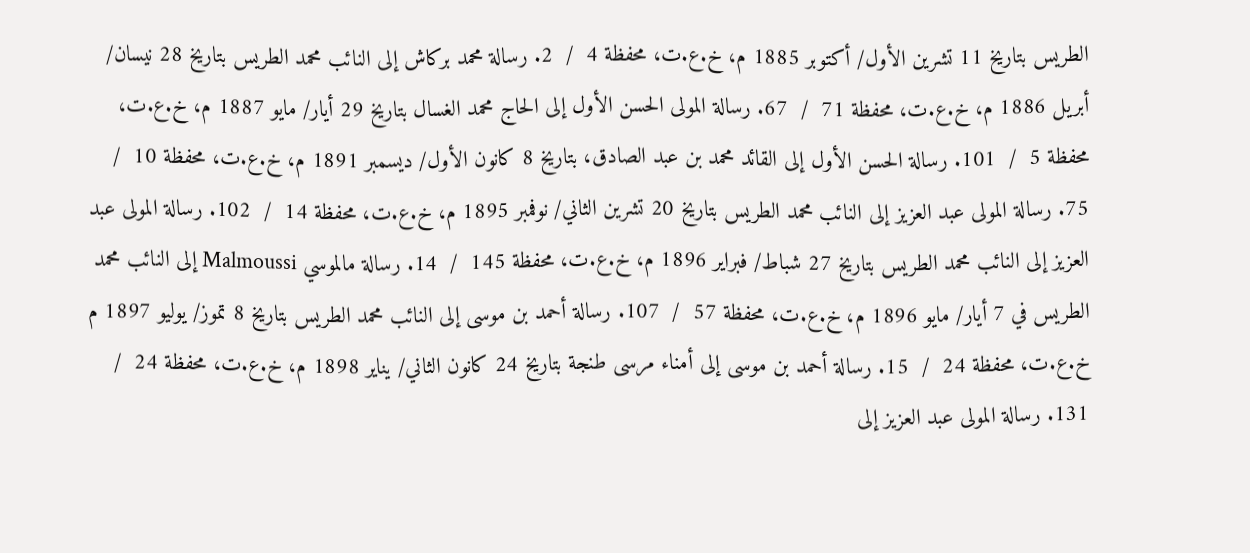الطريس بتاريخ 11 تشرين الأول/ أكتوبر 1885 م، خ.ع.ت، محفظة 4  /  2. رسالة محمد بركاش إلى النائب محمد الطريس بتاريخ 28 نيسان/ أبريل 1886 م، خ.ع.ت، محفظة 71  /  67. رسالة المولى الحسن الأول إلى الحاج محمد الغسال بتاريخ 29 أيار/ مايو 1887 م، خ.ع.ت، محفظة 5  /  101. رسالة الحسن الأول إلى القائد محمد بن عبد الصادق، بتاريخ 8 كانون الأول/ ديسمبر 1891 م، خ.ع.ت، محفظة 10  /  75. رسالة المولى عبد العزيز إلى النائب محمد الطريس بتاريخ 20 تشرين الثاني/ نوفمبر 1895 م، خ.ع.ت، محفظة 14  /  102. رسالة المولى عبد العزيز إلى النائب محمد الطريس بتاريخ 27 شباط/ فبراير 1896 م، خ.ع.ت، محفظة 145  /  14. رسالة مالموسي Malmoussi إلى النائب محمد الطريس في 7 أيار/ مايو 1896 م، خ.ع.ت، محفظة 57  /  107. رسالة أحمد بن موسى إلى النائب محمد الطريس بتاريخ 8 تموز/ يوليو 1897 م خ.ع.ت، محفظة 24  /  15. رسالة أحمد بن موسى إلى أمناء مرسى طنجة بتاريخ 24 كانون الثاني/ يناير 1898 م، خ.ع.ت، محفظة 24  /  131. رسالة المولى عبد العزيز إلى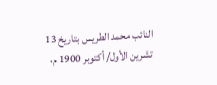النائب محمد الطريس بتاريخ 13 تشرين الأول/ أكتوبر 1900 م،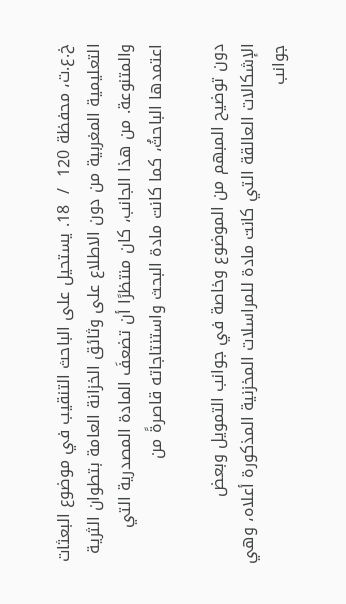خ.ع.ت، محفظة 120  /  18. يستحيل على الباحث التنقيب في موضوع البعثات التعليمية المغربية من دون الاطلاع على وثائق الخزانة العامة بتطوان الثرية والمتنوعة. من هذا الجانب، كان منتظرًا أن تضعفَ المادة المصدرية التي اعتمدها الباحثُ، كما كانت مادة البحث واستنتاجاته قاصرةً من

دون توضيح المبهم من الموضوع وخاصة في جوانب التمويل وبعض الإشكالات العالقة التي كانت مادة للمراسلات المخزنية المذكورة أعلاه، وهي جوانب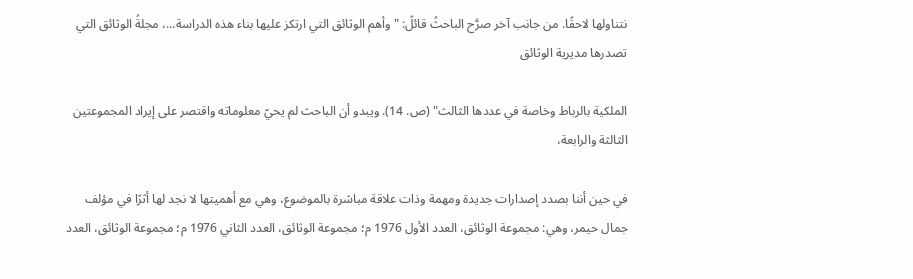نتناولها لاحقًا. من جانب آخر صرَّح الباحثُ قائلً: "وأهم الوثائق التي ارتكز عليها بناء هذه الدراسة...، مجلةُ الوثائق التي تصدرها مديرية الوثائق

الملكية بالرباط وخاصة في عددها الثالث" (ص. 14). ويبدو أن الباحث لم يحيّ معلوماته واقتصر على إيراد المجموعتين الثالثة والرابعة،

في حين أننا بصدد إصدارات جديدة ومهمة وذات علاقة مباشرة بالموضوع، وهي مع أهميتها لا نجد لها أثرًا في مؤلف جمال حيمر، وهي: مجموعة الوثائق، العدد الأول 1976 م؛ مجموعة الوثائق، العدد الثاني 1976 م؛ مجموعة الوثائق، العدد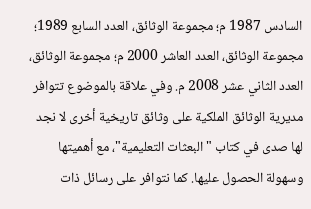السادس 1987 م؛ مجموعة الوثائق، العدد السابع 1989؛ مجموعة الوثائق، العدد العاشر 2000 م؛ مجموعة الوثائق، العدد الثاني عشر 2008 م. وفي علاقة بالموضوع تتوافر مديرية الوثائق الملكية على وثائق تاريخية أخرى لا نجد لها صدى في كتاب "البعثات التعليمية"، مع أهميتها وسهولة الحصول عليها. كما نتوافر على رسائل ذات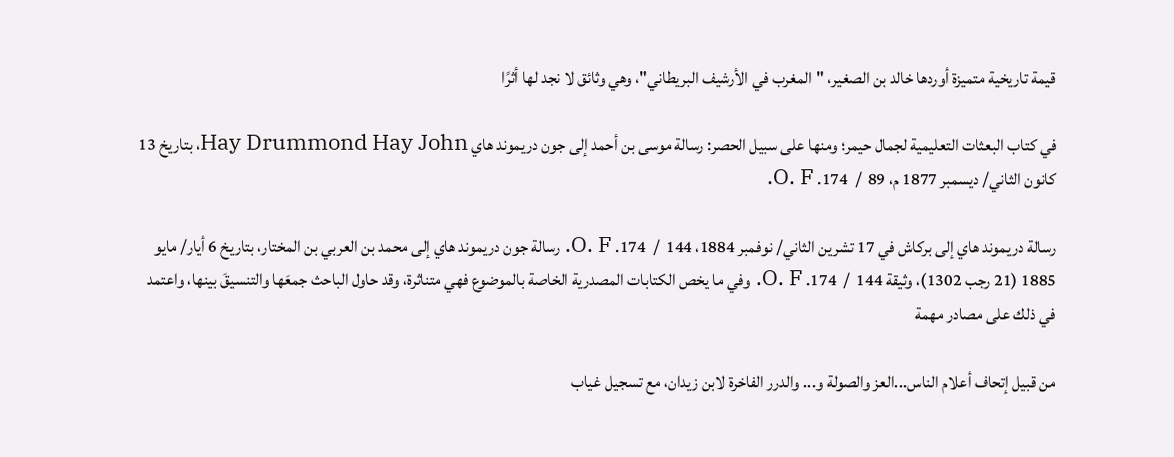قيمة تاريخية متميزة أوردها خالد بن الصغير، "المغرب في الأرشيف البريطاني"، وهي وثائق لا نجد لها أثرًا

في كتاب البعثات التعليمية لجمال حيمر؛ ومنها على سبيل الحصر: رسالة موسى بن أحمد إلى جون دريموند هاي Hay Drummond Hay John، بتاريخ 13 كانون الثاني/ ديسمبر 1877 م، 89  /  174. O. F.

رسالة دريموند هاي إلى بركاش في 17 تشرين الثاني/ نوفمبر 1884، 144  /  174. O. F. رسالة جون دريموند هاي إلى محمد بن العربي بن المختار، بتاريخ 6 أيار/ مايو 1885 (21 رجب 1302)، وثيقة 144  /  174. O. F. وفي ما يخص الكتابات المصدرية الخاصة بالموضوع فهي متناثرة، وقد حاول الباحث جمعَها والتنسيقَ بينها، واعتمد في ذلك على مصادر مهمة

من قبيل إتحاف أعلام الناس...العز والصولة و... والدرر الفاخرة لابن زيدان، مع تسجيل غياب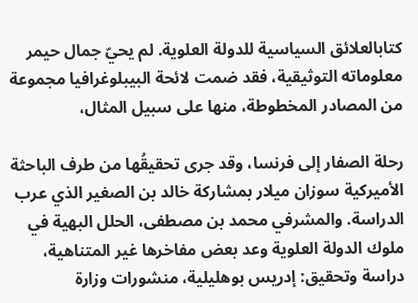كتابالعلائق السياسية للدولة العلوية. لم يحيّ جمال حيمر معلوماته التوثيقية، فقد ضمت لائحة البيبلوغرافيا مجموعة من المصادر المخطوطة، منها على سبيل المثال،

رحلة الصفار إلى فرنسا، وقد جرى تحقيقُها من طرف الباحثة الأميركية سوزان ميلار بمشاركة خالد بن الصغير الذي عرب الدراسة. والمشرفي محمد بن مصطفى، الحلل البهية في ملوك الدولة العلوية وعد بعض مفاخرها غير المتناهية، دراسة وتحقيق: إدريس بوهليلية، منشورات وزارة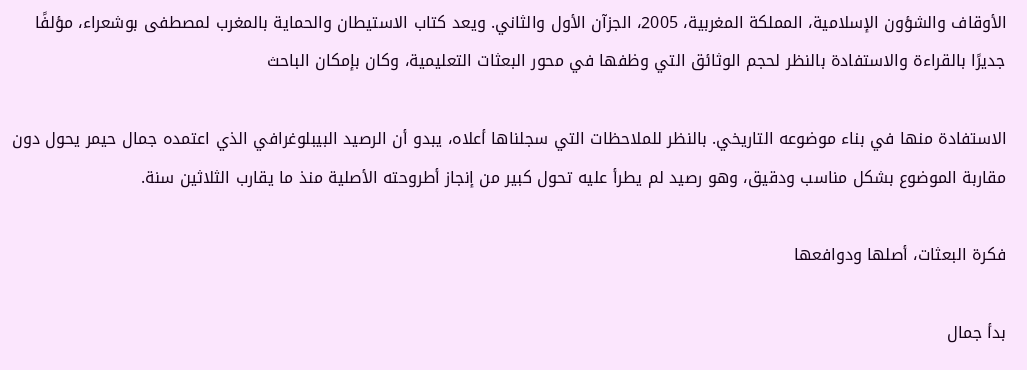الأوقاف والشؤون الإسلامية، المملكة المغربية، 2005، الجزآن الأول والثاني. ويعد كتاب الاستيطان والحماية بالمغرب لمصطفى بوشعراء، مؤلفًا جديرًا بالقراءة والاستفادة بالنظر لحجم الوثائق التي وظفها في محور البعثات التعليمية، وكان بإمكان الباحث

الاستفادة منها في بناء موضوعه التاريخي. بالنظر للملاحظات التي سجلناها أعلاه، يبدو أن الرصيد البيبلوغرافي الذي اعتمده جمال حيمر يحول دون مقاربة الموضوع بشكل مناسب ودقيق، وهو رصيد لم يطرأ عليه تحول كبير من إنجاز أطروحته الأصلية منذ ما يقارب الثلاثين سنة.

فكرة البعثات، أصلها ودوافعها

بدأ جمال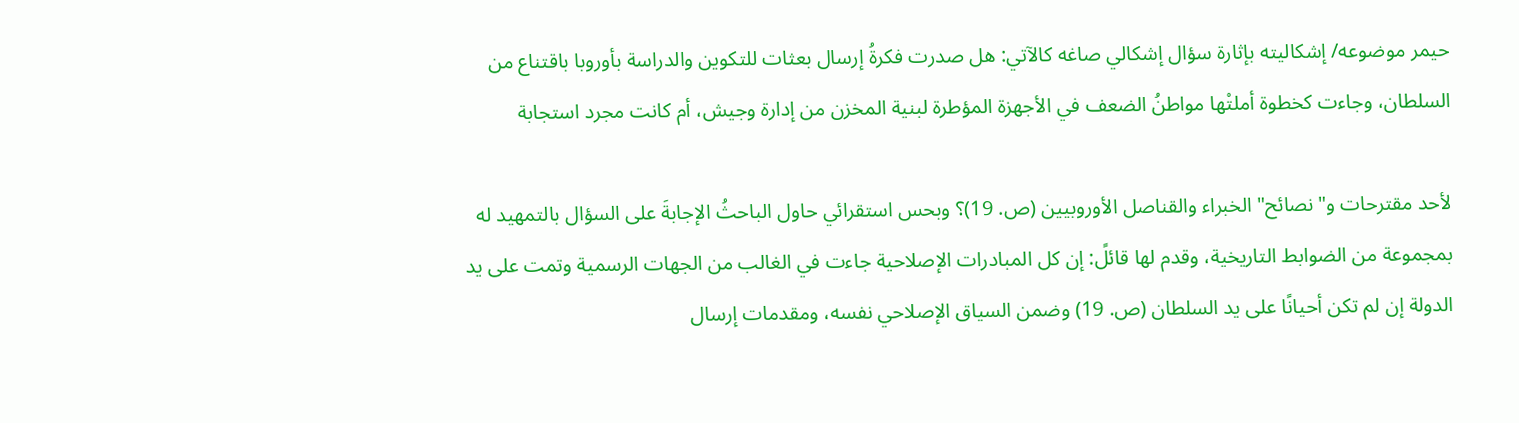حيمر موضوعه/ إشكاليته بإثارة سؤال إشكالي صاغه كالآتي: هل صدرت فكرةُ إرسال بعثات للتكوين والدراسة بأوروبا باقتناع من السلطان، وجاءت كخطوة أملتْها مواطنُ الضعف في الأجهزة المؤطرة لبنية المخزن من إدارة وجيش، أم كانت مجرد استجابة

لأحد مقترحات و"نصائح" الخبراء والقناصل الأوروبيين (ص. 19)؟ وبحس استقرائي حاول الباحثُ الإجابةَ على السؤال بالتمهيد له بمجموعة من الضوابط التاريخية، وقدم لها قائلً: إن كل المبادرات الإصلاحية جاءت في الغالب من الجهات الرسمية وتمت على يد الدولة إن لم تكن أحيانًا على يد السلطان (ص. 19) وضمن السياق الإصلاحي نفسه، ومقدمات إرسال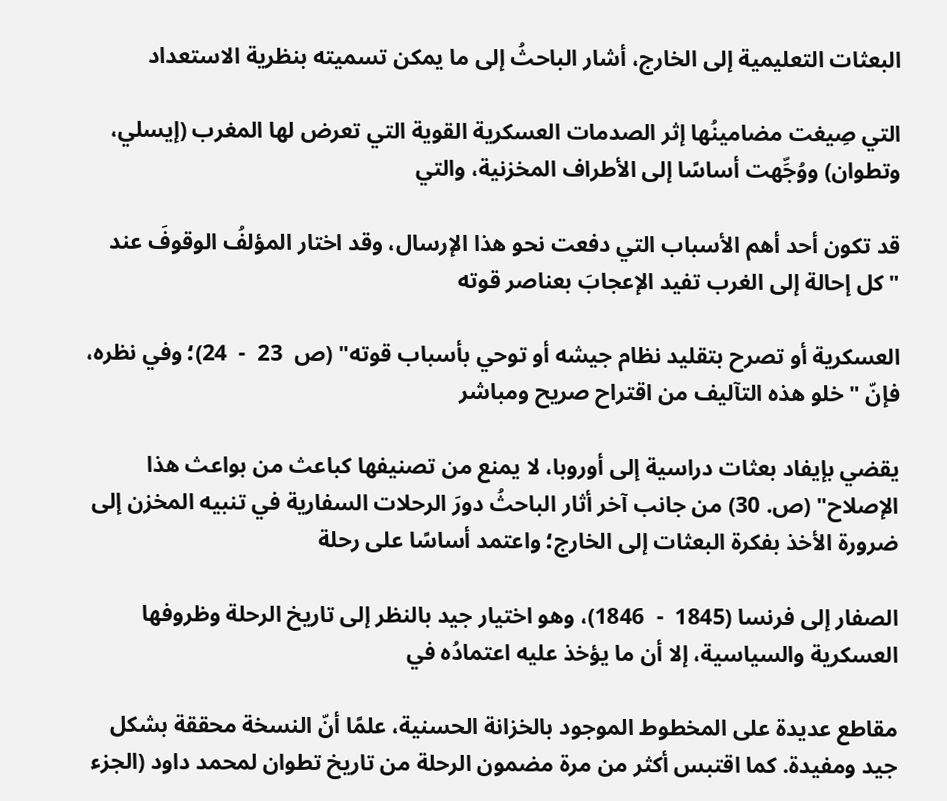البعثات التعليمية إلى الخارج، أشار الباحثُ إلى ما يمكن تسميته بنظرية الاستعداد

التي صِيغت مضامينُها إثر الصدمات العسكرية القوية التي تعرض لها المغرب (إيسلي، وتطوان) ووُجِّهت أساسًا إلى الأطراف المخزنية، والتي

قد تكون أحد أهم الأسباب التي دفعت نحو هذا الإرسال، وقد اختار المؤلفُ الوقوفَ عند "كل إحالة إلى الغرب تفيد الإعجابَ بعناصر قوته

العسكرية أو تصرح بتقليد نظام جيشه أو توحي بأسباب قوته" (ص  23  -  24)؛ وفي نظره، فإنّ "خلو هذه التآليف من اقتراح صريح ومباشر

يقضي بإيفاد بعثات دراسية إلى أوروبا، لا يمنع من تصنيفها كباعث من بواعث هذا الإصلاح" (ص. 30) من جانب آخر أثار الباحثُ دورَ الرحلات السفارية في تنبيه المخزن إلى ضرورة الأخذ بفكرة البعثات إلى الخارج؛ واعتمد أساسًا على رحلة

الصفار إلى فرنسا (1845  -  1846)، وهو اختيار جيد بالنظر إلى تاريخ الرحلة وظروفها العسكرية والسياسية، إلا أن ما يؤخذ عليه اعتمادُه في

مقاطع عديدة على المخطوط الموجود بالخزانة الحسنية، علمًا أنّ النسخة محققة بشكل جيد ومفيدة. كما اقتبس أكثر من مرة مضمون الرحلة من تاريخ تطوان لمحمد داود (الجزء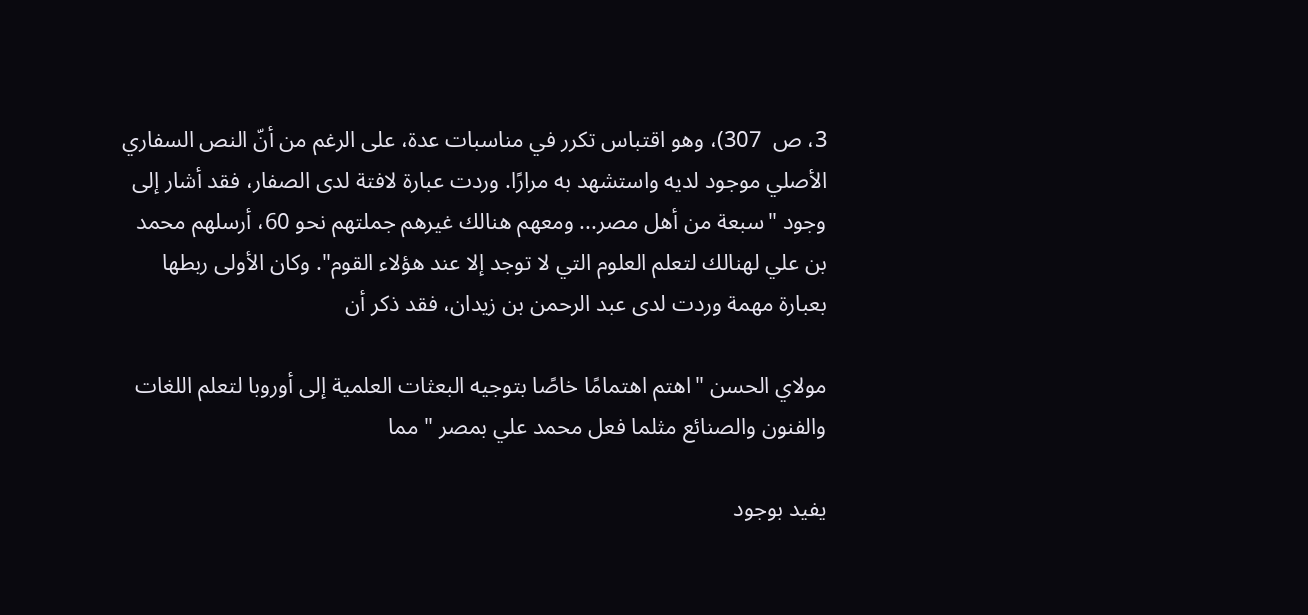3، ص  307)، وهو اقتباس تكرر في مناسبات عدة، على الرغم من أنّ النص السفاري الأصلي موجود لديه واستشهد به مرارًا. وردت عبارة لافتة لدى الصفار، فقد أشار إلى وجود "سبعة من أهل مصر... ومعهم هنالك غيرهم جملتهم نحو 60، أرسلهم محمد بن علي لهنالك لتعلم العلوم التي لا توجد إلا عند هؤلاء القوم". وكان الأولى ربطها بعبارة مهمة وردت لدى عبد الرحمن بن زيدان، فقد ذكر أن

مولاي الحسن "اهتم اهتمامًا خاصًا بتوجيه البعثات العلمية إلى أوروبا لتعلم اللغات والفنون والصنائع مثلما فعل محمد علي بمصر " مما

يفيد بوجود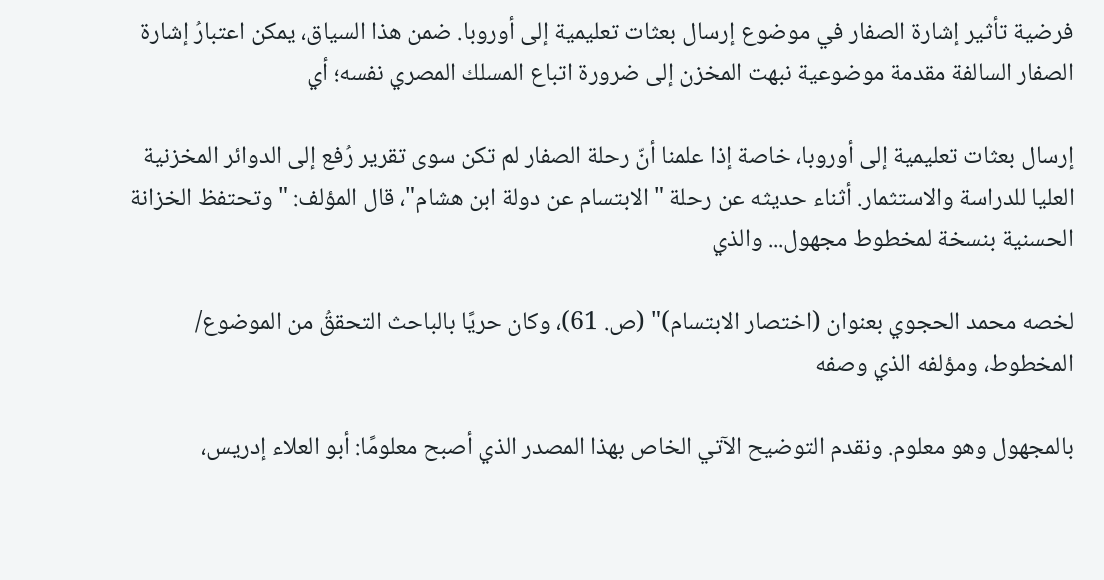فرضية تأثير إشارة الصفار في موضوع إرسال بعثات تعليمية إلى أوروبا. ضمن هذا السياق، يمكن اعتبارُ إشارة الصفار السالفة مقدمة موضوعية نبهت المخزن إلى ضرورة اتباع المسلك المصري نفسه؛ أي

إرسال بعثات تعليمية إلى أوروبا، خاصة إذا علمنا أنّ رحلة الصفار لم تكن سوى تقرير رُفع إلى الدوائر المخزنية العليا للدراسة والاستثمار. أثناء حديثه عن رحلة "الابتسام عن دولة ابن هشام"، قال المؤلف: "وتحتفظ الخزانة الحسنية بنسخة لمخطوط مجهول... والذي

لخصه محمد الحجوي بعنوان (اختصار الابتسام)" (ص. 61)، وكان حريًا بالباحث التحققُ من الموضوع/ المخطوط، ومؤلفه الذي وصفه

بالمجهول وهو معلوم. ونقدم التوضيح الآتي الخاص بهذا المصدر الذي أصبح معلومًا: أبو العلاء إدريس،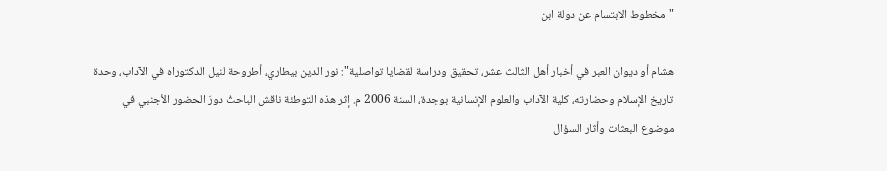"مخطوط الابتسام عن دولة ابن

هشام أو ديوان العبر في أخبار أهل الثالث عشر، تحقيق ودراسة لقضايا تواصلية": نور الدين بيطاري، أطروحة لنيل الدكتوراه في الآداب، وحدة تاريخ الإسلام وحضارته، كلية الآداب والعلوم الإنسانية بوجدة، السنة 2006 م. إثر هذه التوطئة ناقش الباحثُ دورَ الحضور الأجنبي في موضوع البعثات وأثار السؤال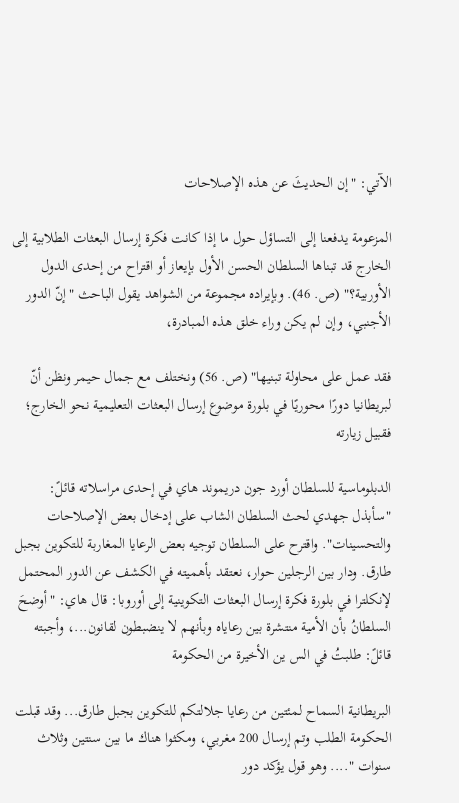الآتي: "إن الحديثَ عن هذه الإصلاحات

المزعومة يدفعنا إلى التساؤل حول ما إذا كانت فكرة إرسال البعثات الطلابية إلى الخارج قد تبناها السلطان الحسن الأول بإيعاز أو اقتراح من إحدى الدول الأوربية؟" (ص. 46). وبإيراده مجموعة من الشواهد يقول الباحث "إنّ الدور الأجنبي، وإن لم يكن وراء خلق هذه المبادرة،

فقد عمل على محاولة تبنيها" (ص. 56) ونختلف مع جمال حيمر ونظن أنّ لبريطانيا دورًا محوريًا في بلورة موضوع إرسال البعثات التعليمية نحو الخارج؛ فقبيل زيارته

الدبلوماسية للسلطان أورد جون دريموند هاي في إحدى مراسلاته قائلً: "سأبذل جهدي لحث السلطان الشاب على إدخال بعض الإصلاحات والتحسينات". واقترح على السلطان توجيه بعض الرعايا المغاربة للتكوين بجبل طارق. ودار بين الرجلين حوار، نعتقد بأهميته في الكشف عن الدور المحتمل لإنكلترا في بلورة فكرة إرسال البعثات التكوينية إلى أوروبا: قال هاي: "أوضحَ السلطانُ بأن الأمية منتشرة بين رعاياه وبأنهم لا ينضبطون لقانون...، وأجبته قائلً: طلبتُ في الس ين الأخيرة من الحكومة

البريطانية السماح لمئتين من رعايا جلالتكم للتكوين بجبل طارق... وقد قبلت الحكومة الطلب وتم إرسال 200 مغربي، ومكثوا هناك ما بين سنتين وثلاث سنوات ".... وهو قول يؤكد دور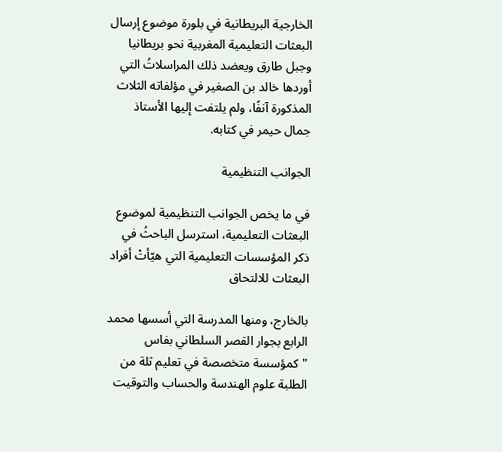الخارجية البريطانية في بلورة موضوع إرسال البعثات التعليمية المغربية نحو بريطانيا وجبل طارق ويعضد ذلك المراسلاتُ التي أوردها خالد بن الصغير في مؤلفاته الثلاث المذكورة آنفًا، ولم يلتفت إليها الأستاذ جمال حيمر في كتابه.

الجوانب التنظيمية

في ما يخص الجوانب التنظيمية لموضوع البعثات التعليمية، استرسل الباحثُ في ذكر المؤسسات التعليمية التي هيّأتْ أفراد البعثات للالتحاق

بالخارج، ومنها المدرسة التي أسسها محمد الرابع بجوار القصر السلطاني بفاس "كمؤسسة متخصصة في تعليم ثلة من الطلبة علوم الهندسة والحساب والتوقيت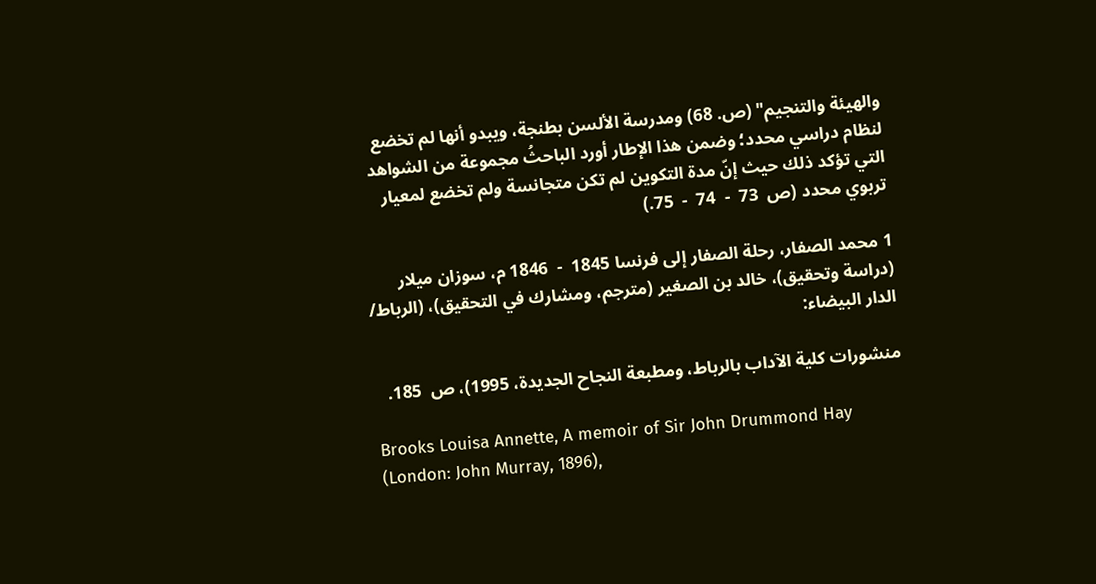والهيئة والتنجيم" (ص. 68) ومدرسة الألسن بطنجة، ويبدو أنها لم تخضع لنظام دراسي محدد؛ وضمن هذا الإطار أورد الباحثُ مجموعة من الشواهد التي تؤكد ذلك حيث إنّ مدة التكوين لم تكن متجانسة ولم تخضع لمعيار تربوي محدد (ص  73  -  74  -  75.)

1 محمد الصفار، رحلة الصفار إلى فرنسا 1845  -  1846 م، سوزان ميلار (دراسة وتحقيق)، خالد بن الصغير (مترجم، ومشارك في التحقيق)، (الرباط/ الدار البيضاء:

منشورات كلية الآداب بالرباط، ومطبعة النجاح الجديدة، 1995)، ص  185.

Brooks Louisa Annette, A memoir of Sir John Drummond Hay (London: John Murray, 1896),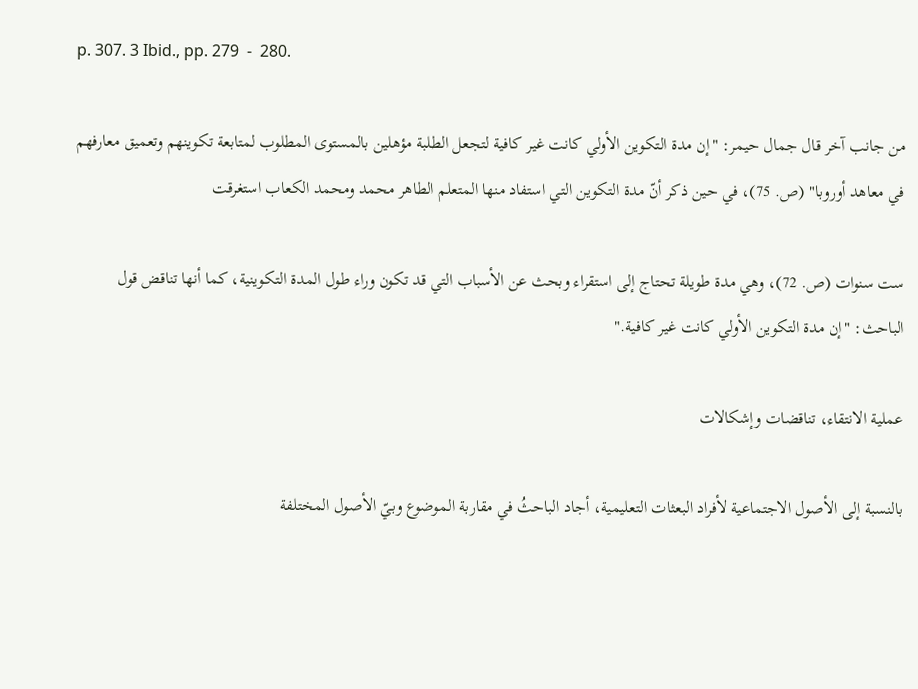p. 307. 3 Ibid., pp. 279  -  280.

من جانب آخر قال جمال حيمر: "إن مدة التكوين الأولي كانت غير كافية لتجعل الطلبة مؤهلين بالمستوى المطلوب لمتابعة تكوينهم وتعميق معارفهم في معاهد أوروبا" (ص. 75)، في حين ذكر أنّ مدة التكوين التي استفاد منها المتعلم الطاهر محمد ومحمد الكعاب استغرقت

ست سنوات (ص. 72)، وهي مدة طويلة تحتاج إلى استقراء وبحث عن الأسباب التي قد تكون وراء طول المدة التكوينية، كما أنها تناقض قول الباحث: "إن مدة التكوين الأولي كانت غير كافية."

عملية الانتقاء، تناقضات وإشكالات

بالنسبة إلى الأصول الاجتماعية لأفراد البعثات التعليمية، أجاد الباحثُ في مقاربة الموضوع وبيّ الأصول المختلفة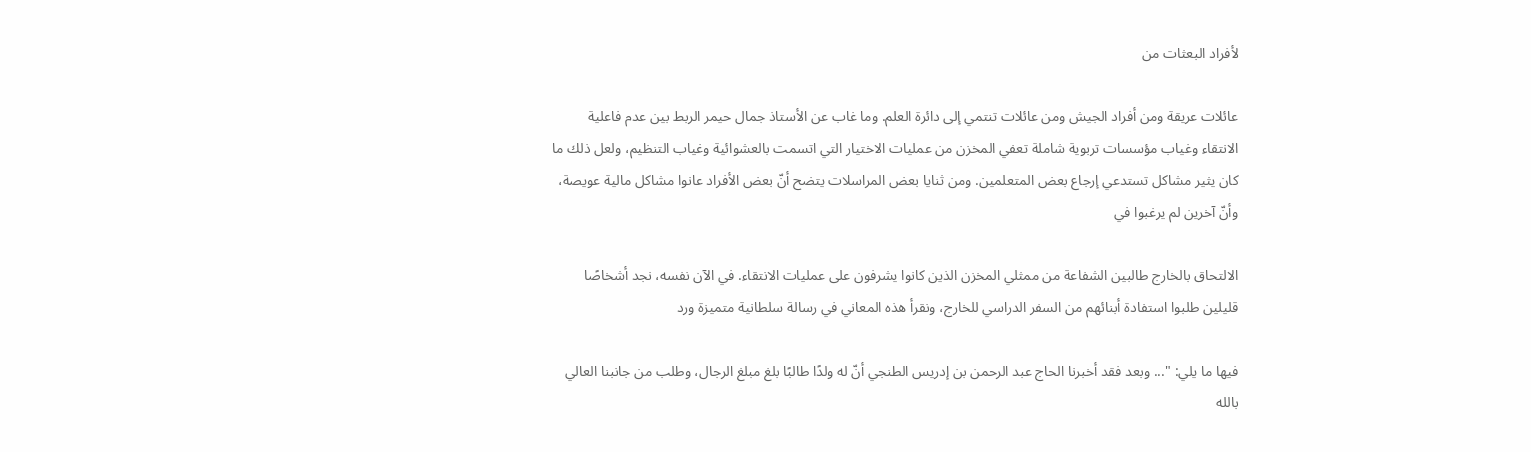لأفراد البعثات من

عائلات عريقة ومن أفراد الجيش ومن عائلات تنتمي إلى دائرة العلم. وما غاب عن الأستاذ جمال حيمر الربط بين عدم فاعلية الانتقاء وغياب مؤسسات تربوية شاملة تعفي المخزن من عمليات الاختيار التي اتسمت بالعشوائية وغياب التنظيم، ولعل ذلك ما كان يثير مشاكل تستدعي إرجاع بعض المتعلمين. ومن ثنايا بعض المراسلات يتضح أنّ بعض الأفراد عانوا مشاكل مالية عويصة، وأنّ آخرين لم يرغبوا في

الالتحاق بالخارج طالبين الشفاعة من ممثلي المخزن الذين كانوا يشرفون على عمليات الانتقاء. في الآن نفسه، نجد أشخاصًا قليلين طلبوا استفادة أبنائهم من السفر الدراسي للخارج، ونقرأ هذه المعاني في رسالة سلطانية متميزة ورد

فيها ما يلي: "... وبعد فقد أخبرنا الحاج عبد الرحمن بن إدريس الطنجي أنّ له ولدًا طالبًا بلغ مبلغ الرجال، وطلب من جانبنا العالي بالله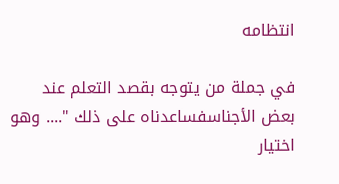انتظامه

في جملة من يتوجه بقصد التعلم عند بعض الأجناسفساعدناه على ذلك ".... وهو اختيار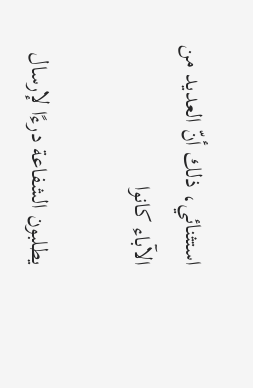استثنائي، ذلك أنّ العديد من الآباء كانوا

يطلبون الشفاعة درءًا لإرسال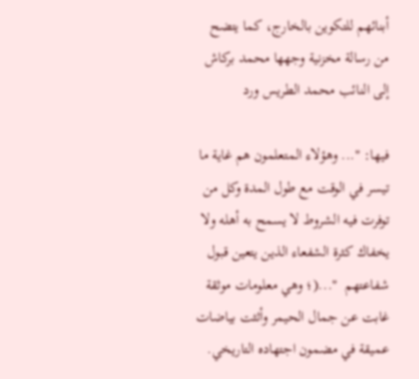أبنائهم للتكوين بالخارج، كما يتضح من رسالة مخزنية وجهها محمد بركاش إلى النائب محمد الطريس ورد

فيها: "... وهؤلاء المتعلمون هم غاية ما تيسر في الوقت مع طول المدة وكل من توفرت فيه الشروط لا يسمح به أهله ولا يخفاك كثرة الشفعاء الذين يتعين قبول شفاعتهم  "...(؛ وهي معلومات موثقة غابت عن جمال الحيمر وأثثت بياضات عميقة في مضمون اجتهاده التاريخي.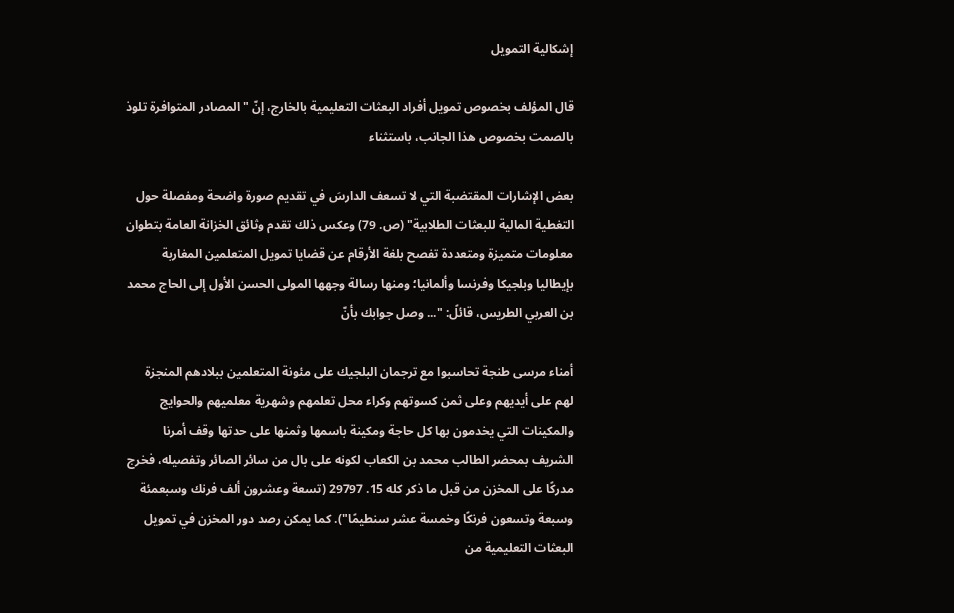إشكالية التمويل

قال المؤلف بخصوص تمويل أفراد البعثات التعليمية بالخارج، إنّ "المصادر المتوافرة تلوذ بالصمت بخصوص هذا الجانب، باستثناء

بعض الإشارات المقتضبة التي لا تسعف الدارسَ في تقديم صورة واضحة ومفصلة حول التغطية المالية للبعثات الطلابية" (ص. 79) وعكس ذلك تقدم وثائق الخزانة العامة بتطوان معلومات متميزة ومتعددة تفصح بلغة الأرقام عن قضايا تمويل المتعلمين المغاربة بإيطاليا وبلجيكا وفرنسا وألمانيا؛ ومنها رسالة وجهها المولى الحسن الأول إلى الحاج محمد بن العربي الطريس، قائلً: "... وصل جوابك بأنّ

أمناء مرسى طنجة تحاسبوا مع ترجمان البلجيك على مئونة المتعلمين ببلادهم المنجزة لهم على أيديهم وعلى ثمن كسوتهم وكراء محل تعلمهم وشهرية معلميهم والحوايج والمكينات التي يخدمون بها كل حاجة ومكينة باسمها وثمنها على حدتها وقف أمرنا الشريف بمحضر الطالب محمد بن الكعاب لكونه على بال من سائر الصائر وتفصيله، فخرج مدركًا على المخزن من قبل ما ذكر كله 15. 29797 (تسعة وعشرون ألف فرنك وسبعمئة وسبعة وتسعون فرنكًا وخمسة عشر سنطيمًا"). كما يمكن رصد دور المخزن في تمويل البعثات التعليمية من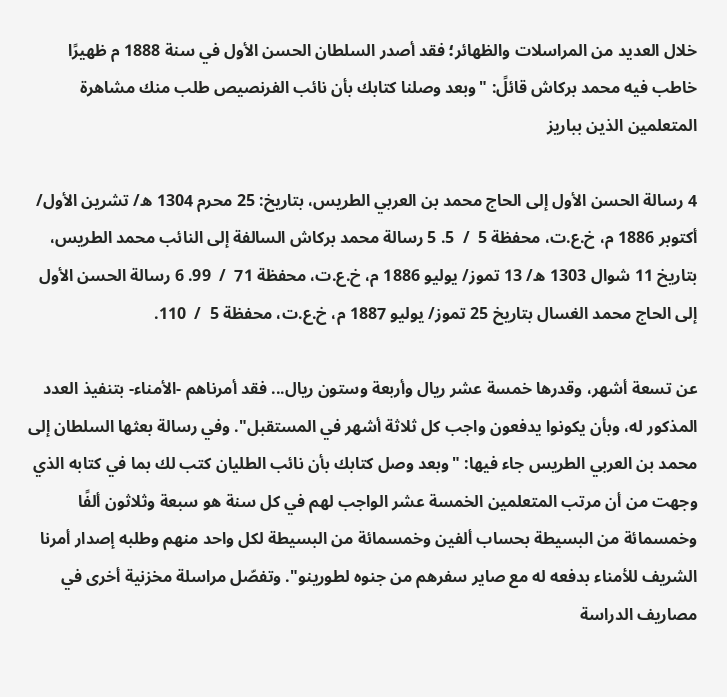خلال العديد من المراسلات والظهائر؛ فقد أصدر السلطان الحسن الأول في سنة 1888 م ظهيرًا خاطب فيه محمد بركاش قائلً: "وبعد وصلنا كتابك بأن نائب الفرنصيص طلب منك مشاهرة المتعلمين الذين بباريز

4 رسالة الحسن الأول إلى الحاج محمد بن العربي الطريس، بتاريخ: 25 محرم 1304 ھ/ تشرين الأول/ أكتوبر 1886 م، خ.ع.ت، محفظة 5  /  5. 5 رسالة محمد بركاش السالفة إلى النائب محمد الطريس، بتاريخ 11 شوال 1303 ھ/ 13 تموز/ يوليو 1886 م، خ.ع.ت، محفظة 71  /  99. 6 رسالة الحسن الأول إلى الحاج محمد الغسال بتاريخ 25 تموز/ يوليو 1887 م، خ.ع.ت، محفظة 5  /  110.

عن تسعة أشهر، وقدرها خمسة عشر ريال وأربعة وستون ريال... فقد أمرناهم -الأمناء- بتنفيذ العدد المذكور له، وبأن يكونوا يدفعون واجب كل ثلاثة أشهر في المستقبل". وفي رسالة بعثها السلطان إلى محمد بن العربي الطريس جاء فيها: "وبعد وصل كتابك بأن نائب الطليان كتب لك بما في كتابه الذي وجهت من أن مرتب المتعلمين الخمسة عشر الواجب لهم في كل سنة هو سبعة وثلاثون ألفًا وخمسمائة من البسيطة بحساب ألفين وخمسمائة من البسيطة لكل واحد منهم وطلبه إصدار أمرنا الشريف للأمناء بدفعه له مع صاير سفرهم من جنوه لطورينو". وتفصّل مراسلة مخزنية أخرى في مصاريف الدراسة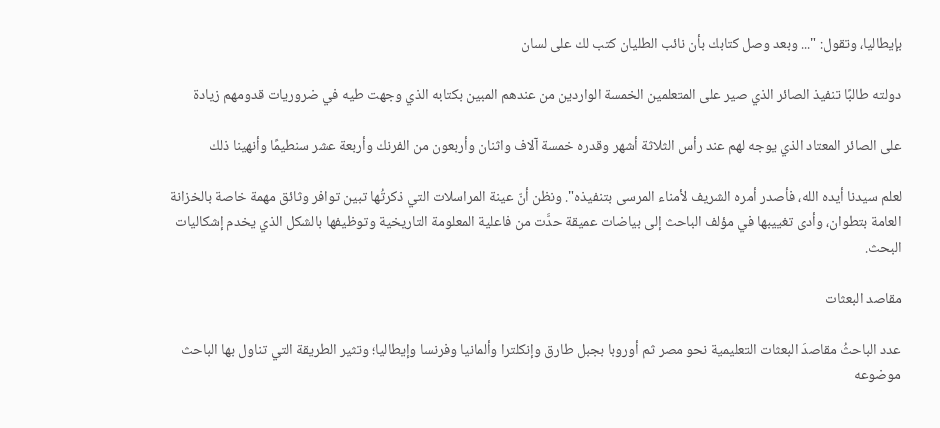بإيطاليا، وتقول: "... وبعد وصل كتابك بأن نائب الطليان كتب لك على لسان

دولته طالبًا تنفيذ الصائر الذي صير على المتعلمين الخمسة الواردين من عندهم المبين بكتابه الذي وجهت طيه في ضروريات قدومهم زيادة

على الصائر المعتاد الذي يوجه لهم عند رأس الثلاثة أشهر وقدره خمسة آلاف واثنان وأربعون من الفرنك وأربعة عشر سنطيمًا وأنهينا ذلك

لعلم سيدنا أيده الله، فأصدر أمره الشريف لأمناء المرسى بتنفيذه". ونظن أنّ عينة المراسلات التي ذكرتُها تبين توافر وثائق مهمة خاصة بالخزانة العامة بتطوان، وأدى تغييبها في مؤلف الباحث إلى بياضات عميقة حدَّت من فاعلية المعلومة التاريخية وتوظيفها بالشكل الذي يخدم إشكاليات البحث.

مقاصد البعثات

عدد الباحثُ مقاصدَ البعثات التعليمية نحو مصر ثم أوروبا بجبل طارق وإنكلترا وألمانيا وفرنسا وإيطاليا؛ وتثير الطريقة التي تناول بها الباحث موضوعه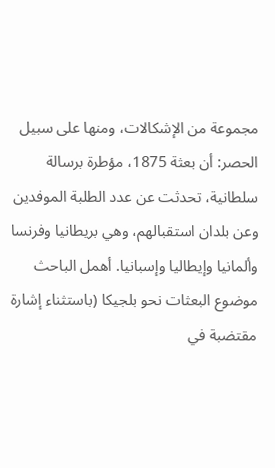مجموعة من الإشكالات، ومنها على سبيل الحصر: أن بعثة 1875، مؤطرة برسالة سلطانية، تحدثت عن عدد الطلبة الموفدين وعن بلدان استقبالهم، وهي بريطانيا وفرنسا وألمانيا وإيطاليا وإسبانيا. أهمل الباحث موضوع البعثات نحو بلجيكا (باستثناء إشارة مقتضبة في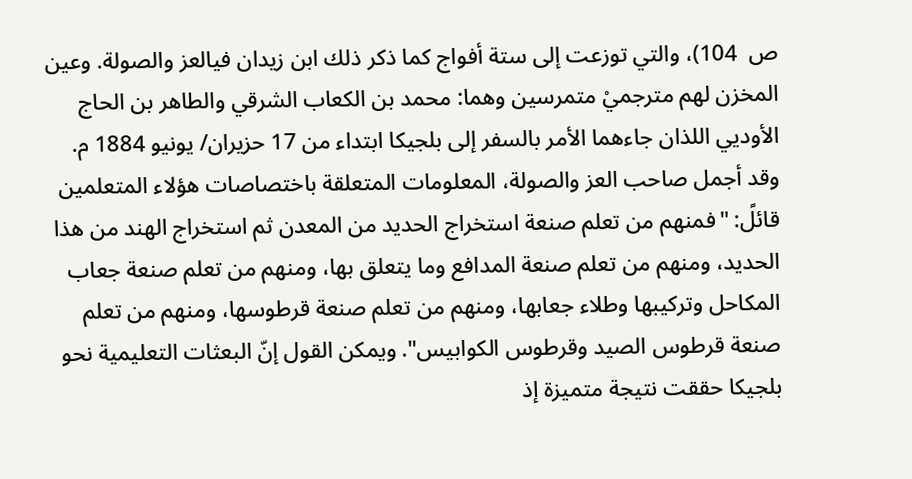ص  104)، والتي توزعت إلى ستة أفواج كما ذكر ذلك ابن زيدان فيالعز والصولة. وعين المخزن لهم مترجميْ متمرسين وهما: محمد بن الكعاب الشرقي والطاهر بن الحاج الأوديي اللذان جاءهما الأمر بالسفر إلى بلجيكا ابتداء من 17 حزيران/ يونيو 1884 م. وقد أجمل صاحب العز والصولة، المعلومات المتعلقة باختصاصات هؤلاء المتعلمين قائلً: "فمنهم من تعلم صنعة استخراج الحديد من المعدن ثم استخراج الهند من هذا الحديد، ومنهم من تعلم صنعة المدافع وما يتعلق بها، ومنهم من تعلم صنعة جعاب المكاحل وتركيبها وطلاء جعابها، ومنهم من تعلم صنعة قرطوسها، ومنهم من تعلم صنعة قرطوس الصيد وقرطوس الكوابيس". ويمكن القول إنّ البعثات التعليمية نحو بلجيكا حققت نتيجة متميزة إذ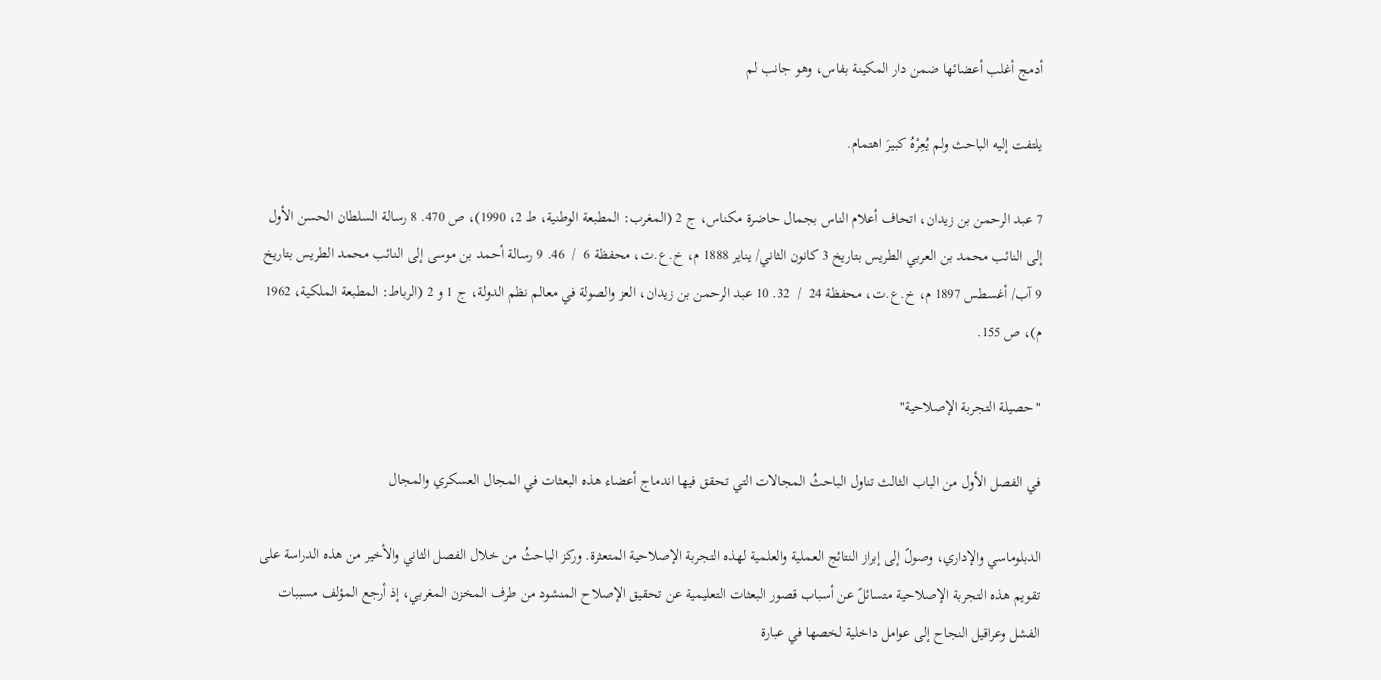أدمج أغلب أعضائها ضمن دار المكينة بفاس، وهو جانب لم

يلتفت إليه الباحث ولم يُعِرْهُ كبيرَ اهتمام.

7 عبد الرحمن بن زيدان، اتحاف أعلام الناس بجمال حاضرة مكناس، ج 2 (المغرب: المطبعة الوطنية، ط 2، 1990)، ص 470. 8 رسالة السلطان الحسن الأول إلى النائب محمد بن العربي الطريس بتاريخ 3 كانون الثاني/ يناير 1888 م، خ.ع.ت، محفظة 6  /  46. 9 رسالة أحمد بن موسى إلى النائب محمد الطريس بتاريخ 9 آب/ أغسطس 1897 م، خ.ع.ت، محفظة 24  /  32. 10 عبد الرحمن بن زيدان، العز والصولة في معالم نظم الدولة، ج 1 و 2 (الرباط: المطبعة الملكية، 1962 م)، ص 155.

"حصيلة التجربة الإصلاحية"

في الفصل الأول من الباب الثالث تناول الباحثُ المجالات التي تحقق فيها اندماج أعضاء هذه البعثات في المجال العسكري والمجال

الدبلوماسي والإداري، وصولً إلى إبراز النتائج العملية والعلمية لهذه التجربة الإصلاحية المتعثرة. وركز الباحثُ من خلال الفصل الثاني والأخير من هذه الدراسة على تقويم هذه التجربة الإصلاحية متسائلً عن أسباب قصور البعثات التعليمية عن تحقيق الإصلاح المنشود من طرف المخزن المغربي، إذ أرجع المؤلف مسببات الفشل وعراقيل النجاح إلى عوامل داخلية لخصها في عبارة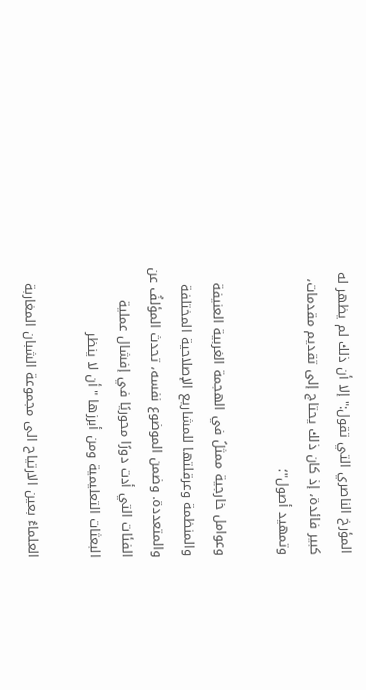المؤرخ الناصري التي تقول:" إلا أن ذلك لم يظهر له كبير فائدة، إذ كان ذلك يحتاج إلى تقديم مقدمات، وتمهيد أصول"؛

وعوامل خارجية ممثلً في الهجمة الغربية العنيفة والمنظمة وعرقلتها للمشاريع الإصلاحية المختلفة والمتعددة. وضمن الموضوع نفسه، تحدث المؤلفُ عن الفئات التي أدت دورًا محوريًا في إفشال عملية البعثات التعليمية ومن أبرزها "أن لا ينظر

العلماءُ بعين الارتياح الى مجموعة الشبان المغاربة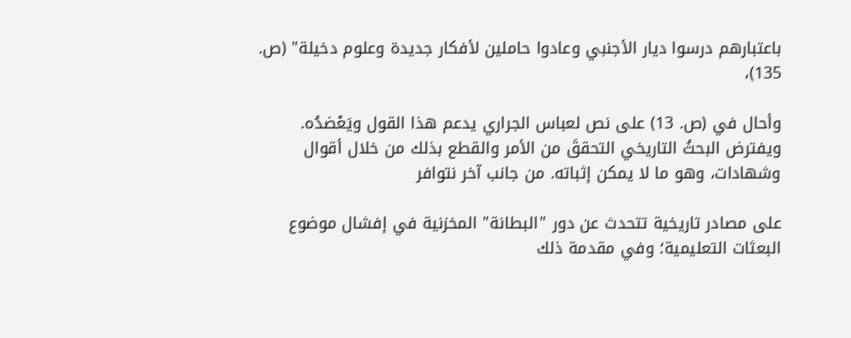باعتبارهم درسوا ديار الأجنبي وعادوا حاملين لأفكار جديدة وعلوم دخيلة" (ص. 135)،

وأحال في (ص. 13) على نص لعباس الجراري يدعم هذا القول ويَعْضدُه. ويفترض البحثُ التاريخي التحققَ من الأمر والقطع بذلك من خلال أقوال وشهادات، وهو ما لا يمكن إثباته. من جانب آخر نتوافر

على مصادر تاريخية تتحدث عن دور "البطانة" المخزنية في إفشال موضوع البعثات التعليمية؛ وفي مقدمة ذلك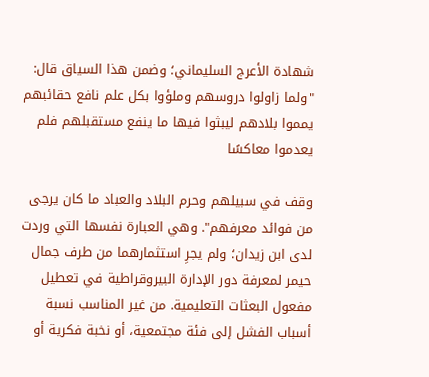شهادة الأعرج السليماني؛ وضمن هذا السياق قال: "ولما زاولوا دروسهم وملؤوا بكل علم نافع حقائبهم يمموا بلادهم ليبثوا فيها ما ينفع مستقبلهم فلم يعدموا معاكسًا

وقف في سبيلهم وحرم البلاد والعباد ما كان يرجى من فوائد معرفهم". وهي العبارة نفسها التي وردت لدى ابن زيدان؛ ولم يجرِ استثمارهما من طرف جمال حيمر لمعرفة دور الإدارة البيروقراطية في تعطيل مفعول البعثات التعليمية. من غير المناسب نسبة أسباب الفشل إلى فئة مجتمعية، أو نخبة فكرية أو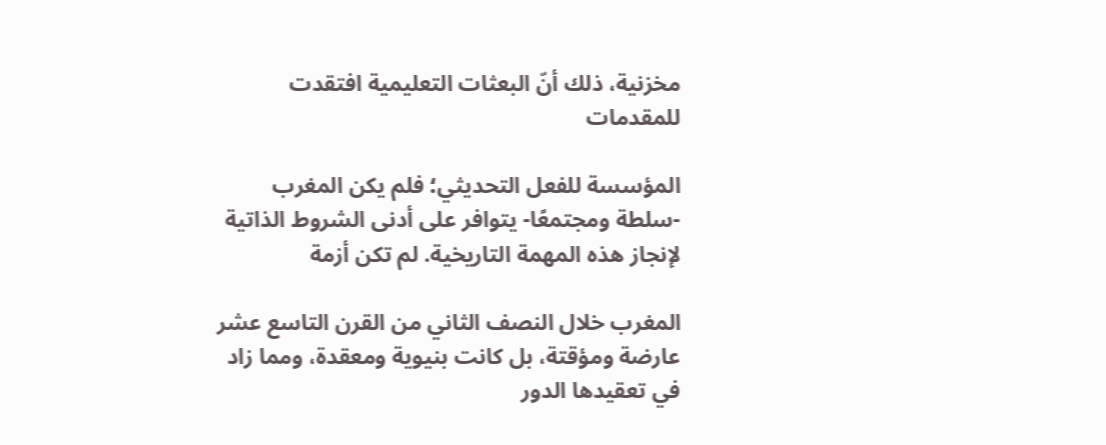مخزنية، ذلك أنّ البعثات التعليمية افتقدت للمقدمات

المؤسسة للفعل التحديثي؛ فلم يكن المغرب -سلطة ومجتمعًا- يتوافر على أدنى الشروط الذاتية لإنجاز هذه المهمة التاريخية. لم تكن أزمة

المغرب خلال النصف الثاني من القرن التاسع عشر عارضة ومؤقتة، بل كانت بنيوية ومعقدة، ومما زاد في تعقيدها الدور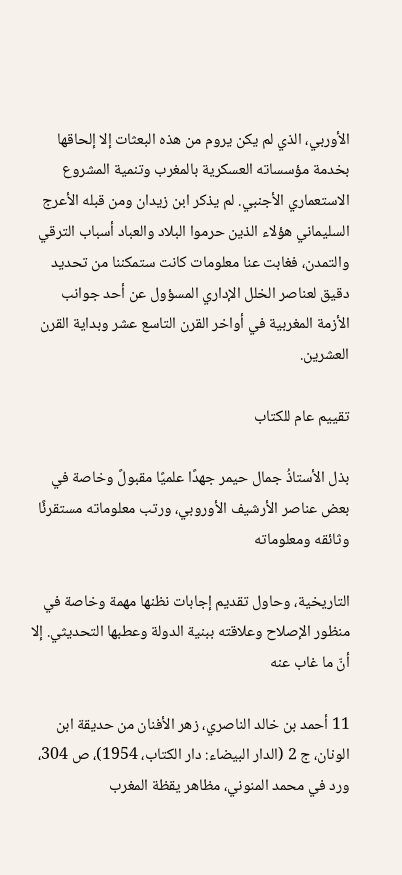الأوربي، الذي لم يكن يروم من هذه البعثات إلا إلحاقها بخدمة مؤسساته العسكرية بالمغرب وتنمية المشروع الاستعماري الأجنبي. لم يذكر ابن زيدان ومن قبله الأعرج السليماني هؤلاء الذين حرموا البلاد والعباد أسباب الترقي والتمدن، فغابت عنا معلومات كانت ستمكننا من تحديد دقيق لعناصر الخلل الإداري المسؤول عن أحد جوانب الأزمة المغربية في أواخر القرن التاسع عشر وبداية القرن العشرين.

تقييم عام للكتاب

بذل الأستاذُ جمال حيمر جهدًا علميًا مقبولً وخاصة في بعض عناصر الأرشيف الأوروبي، ورتب معلوماته مستقرئًا وثائقه ومعلوماته

التاريخية، وحاول تقديم إجابات نظنها مهمة وخاصة في منظور الإصلاح وعلاقته ببنية الدولة وعطبها التحديثي. إلا أنّ ما غاب عنه

11 أحمد بن خالد الناصري، زهر الأفنان من حديقة ابن الونان، ج 2 (الدار البيضاء: دار الكتاب، 1954)، ص 304، ورد في محمد المنوني، مظاهر يقظة المغرب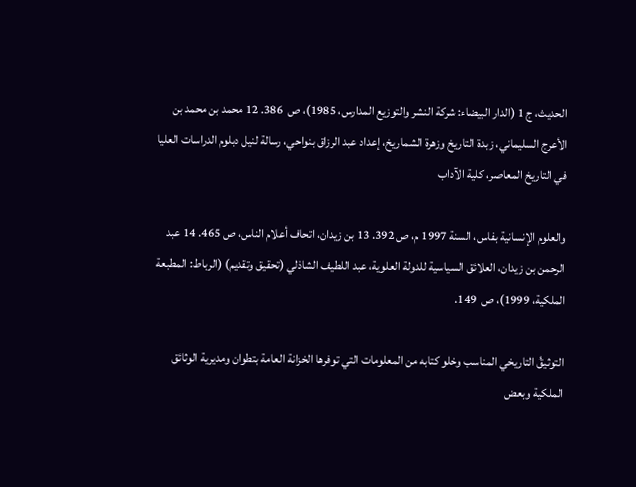الحديث، ج 1 (الدار البيضاء: شركة النشر والتوزيع المدارس، 1985)، ص  386. 12 محمد بن محمد بن الأعرج السليماني، زبدة التاريخ وزهرة الشماريخ، إعداد عبد الرزاق بنواحي، رسالة لنيل دبلوم الدراسات العليا في التاريخ المعاصر، كلية الآداب

والعلوم الإنسانية بفاس، السنة 1997 م، ص 392. 13 بن زيدان، اتحاف أعلام الناس، ص 465. 14 عبد الرحمن بن زيدان، العلائق السياسية للدولة العلوية، عبد اللطيف الشاذلي (تحقيق وتقديم) (الرباط: المطبعة الملكية، 1999)، ص  149.

التوثيقُ التاريخي المناسب وخلو كتابه من المعلومات التي توفرها الخزانة العامة بتطوان ومديرية الوثائق الملكية وبعض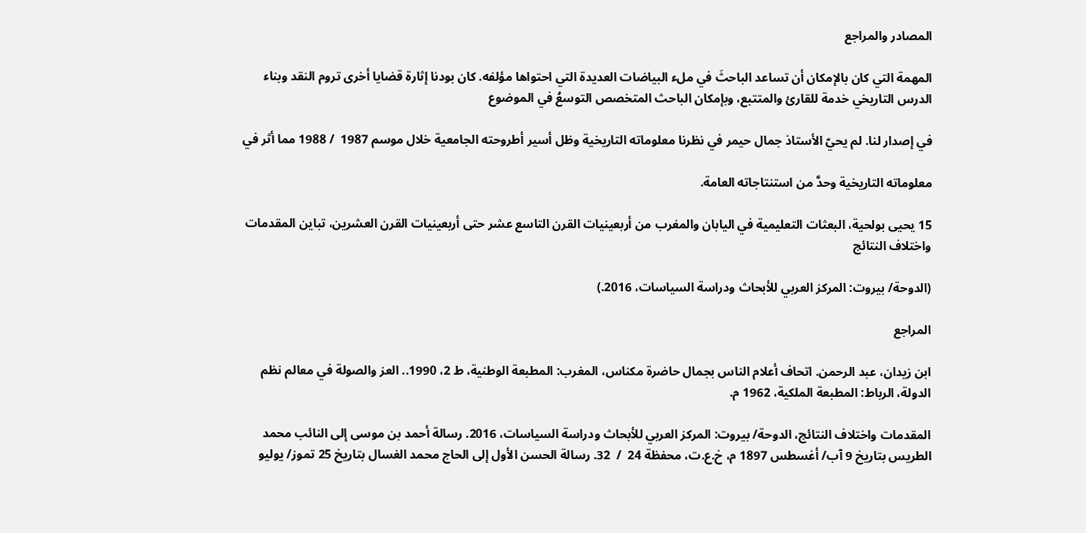المصادر والمراجع

المهمة التي كان بالإمكان أن تساعد الباحثَ في ملء البياضات العديدة التي احتواها مؤلفه. كان بودنا إثارة قضايا أخرى تروم النقد وبناء الدرس التاريخي خدمة للقارئ والمتتبع، وبإمكان الباحث المتخصص التوسعُ في الموضوع

في إصدار لنا. لم يحيّ الأستاذ جمال حيمر في نظرنا معلوماته التاريخية وظل أسير أطروحته الجامعية خلال موسم 1987  / 1988 مما أثر في

معلوماته التاريخية وحدَّ من استنتاجاته العامة.

15 يحيى بولحية، البعثات التعليمية في اليابان والمغرب من أربعينيات القرن التاسع عشر حتى أربعينيات القرن العشرين، تباين المقدمات واختلاف النتائج

(الدوحة/ بيروت: المركز العربي للأبحاث ودراسة السياسات، 2016.)

المراجع

ابن زيدان، عبد الرحمن. اتحاف أعلام الناس بجمال حاضرة مكناس، المغرب: المطبعة الوطنية، ط 2، 1990.. العز والصولة في معالم نظم الدولة، الرباط: المطبعة الملكية، 1962 م.

المقدمات واختلاف النتائج، الدوحة/ بيروت: المركز العربي للأبحاث ودراسة السياسات، 2016. رسالة أحمد بن موسى إلى النائب محمد الطريس بتاريخ 9 آب/ أغسطس 1897 م، خ.ع.ت، محفظة 24  /  32. رسالة الحسن الأول إلى الحاج محمد الغسال بتاريخ 25 تموز/ يوليو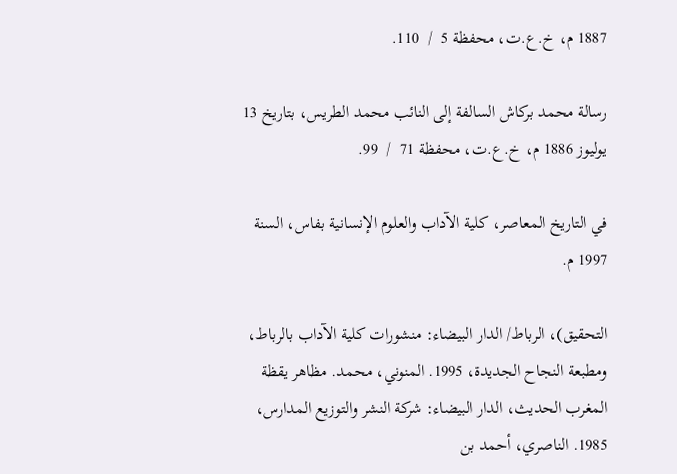1887 م، خ.ع.ت، محفظة 5  /  110.

رسالة محمد بركاش السالفة إلى النائب محمد الطريس، بتاريخ 13 يوليوز 1886 م، خ.ع.ت، محفظة 71  /  99.

في التاريخ المعاصر، كلية الآداب والعلوم الإنسانية بفاس، السنة 1997 م.

التحقيق)، الرباط/ الدار البيضاء: منشورات كلية الآداب بالرباط، ومطبعة النجاح الجديدة، 1995. المنوني، محمد. مظاهر يقظة المغرب الحديث، الدار البيضاء: شركة النشر والتوزيع المدارس، 1985. الناصري، أحمد بن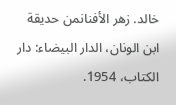خالد. زهر الأفنانمن حديقة ابن الونان، الدار البيضاء: دار الكتاب، 1954.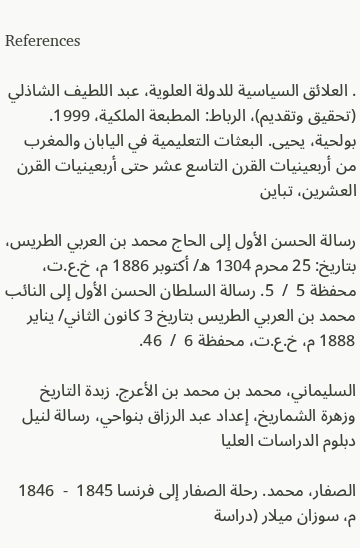References

. العلائق السياسية للدولة العلوية، عبد اللطيف الشاذلي (تحقيق وتقديم)، الرباط: المطبعة الملكية، 1999. بولحية، يحيى. البعثات التعليمية في اليابان والمغرب من أربعينيات القرن التاسع عشر حتى أربعينيات القرن العشرين، تباين

رسالة الحسن الأول إلى الحاج محمد بن العربي الطريس، بتاريخ: 25 محرم 1304 ھ/ أكتوبر 1886 م، خ.ع.ت، محفظة 5  /  5. رسالة السلطان الحسن الأول إلى النائب محمد بن العربي الطريس بتاريخ 3 كانون الثاني/ يناير 1888 م، خ.ع.ت، محفظة 6  /  46.

السليماني، محمد بن محمد بن الأعرج. زبدة التاريخ وزهرة الشماريخ، إعداد عبد الرزاق بنواحي، رسالة لنيل دبلوم الدراسات العليا

الصفار، محمد. رحلة الصفار إلى فرنسا 1845  -  1846 م، سوزان ميلار (دراسة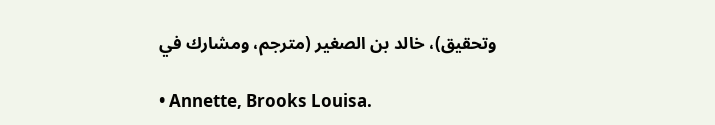وتحقيق)، خالد بن الصغير (مترجم، ومشارك في

• Annette, Brooks Louisa.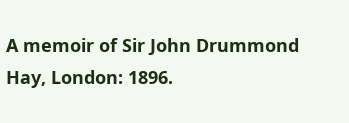A memoir of Sir John Drummond Hay, London: 1896.